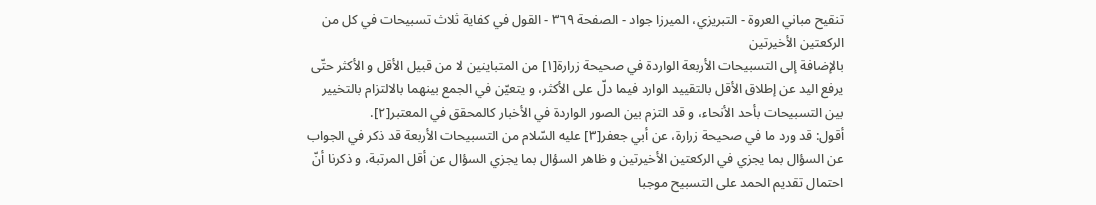تنقيح مباني العروة - التبريزي، الميرزا جواد - الصفحة ٣٦٩ - القول في كفاية ثلاث تسبيحات في كل من الركعتين الأخيرتين
بالإضافة إلى التسبيحات الأربعة الواردة في صحيحة زرارة[١] من المتباينين لا من قبيل الأقل و الأكثر حتّى يرفع اليد عن إطلاق الأقل بالتقييد الوارد فيما دلّ على الأكثر، و يتعيّن في الجمع بينهما بالالتزام بالتخيير بين التسبيحات بأحد الأنحاء، و قد التزم بين الصور الواردة في الأخبار كالمحقق في المعتبر[٢].
أقول: قد ورد ما في صحيحة زرارة، عن أبي جعفر[٣] عليه السّلام من التسبيحات الأربعة قد ذكر في الجواب عن السؤال بما يجزي في الركعتين الأخيرتين و ظاهر السؤال بما يجزي السؤال عن أقل المرتبة، و ذكرنا أنّ احتمال تقديم الحمد على التسبيح موجبا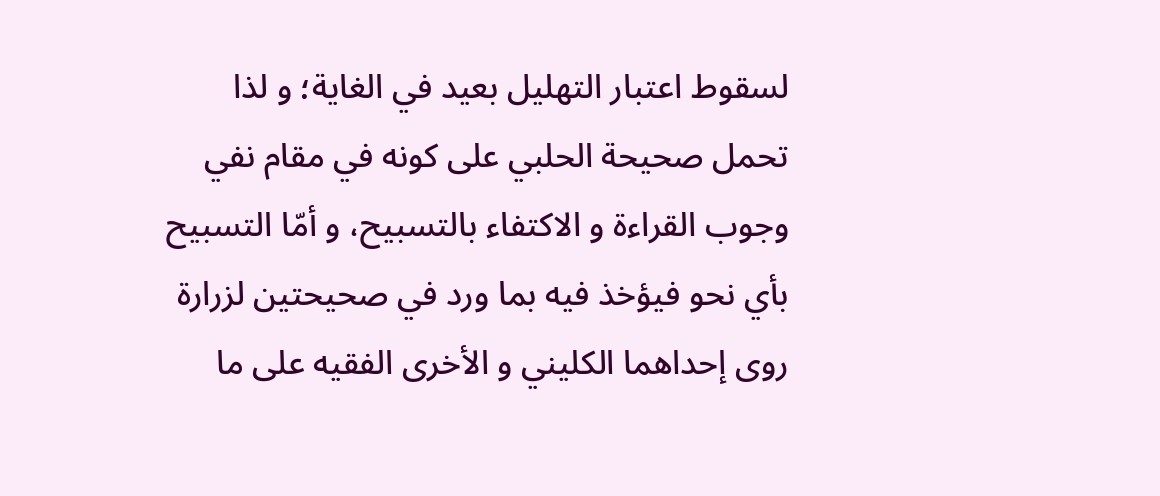لسقوط اعتبار التهليل بعيد في الغاية؛ و لذا تحمل صحيحة الحلبي على كونه في مقام نفي وجوب القراءة و الاكتفاء بالتسبيح، و أمّا التسبيح بأي نحو فيؤخذ فيه بما ورد في صحيحتين لزرارة روى إحداهما الكليني و الأخرى الفقيه على ما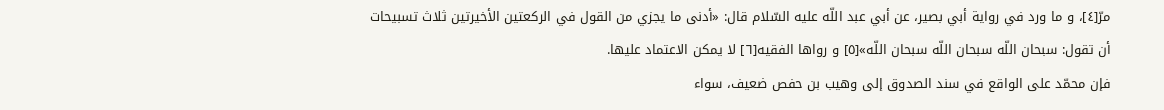مرّ[٤]، و ما ورد في رواية أبي بصير، عن أبي عبد اللّه عليه السّلام قال: «أدنى ما يجزي من القول في الركعتين الأخيرتين ثلاث تسبيحات أن تقول: سبحان اللّه سبحان اللّه سبحان اللّه»[٥] و رواها الفقيه[٦] لا يمكن الاعتماد عليها.
فإن محمّد على الواقع في سند الصدوق إلى وهيب بن حفص ضعيف، سواء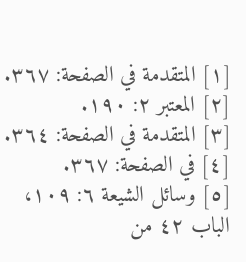[١] المتقدمة في الصفحة: ٣٦٧.
[٢] المعتبر ٢: ١٩٠.
[٣] المتقدمة في الصفحة: ٣٦٤.
[٤] في الصفحة: ٣٦٧.
[٥] وسائل الشيعة ٦: ١٠٩، الباب ٤٢ من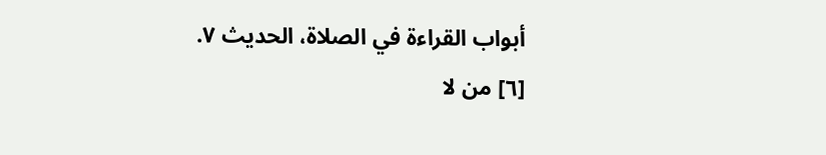أبواب القراءة في الصلاة، الحديث ٧.
[٦] من لا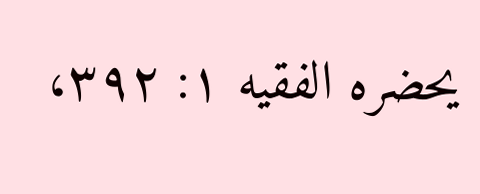يحضره الفقيه ١: ٣٩٢،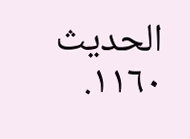الحديث ١١٦٠.